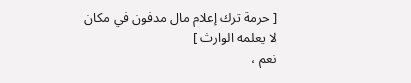[ حرمة ترك إعلام مال مدفون في مكان لا يعلمه الوارث ]
نعم ،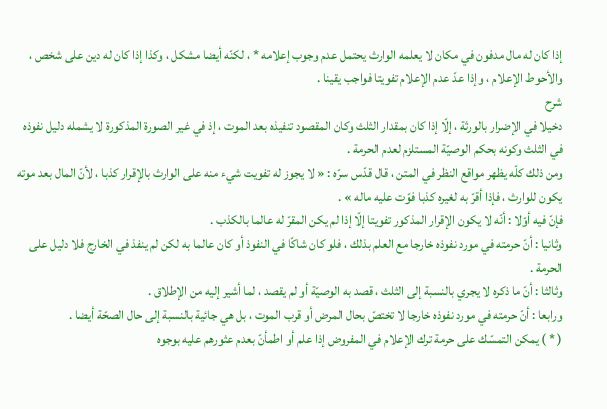إذا كان له مال مدفون في مكان لا يعلمه الوارث يحتمل عدم وجوب إعلامه * ، لكنّه أيضا مشكل ، وكذا إذا كان له دين على شخص ، والأحوط الإعلام ، وإذا عدّ عدم الإعلام تفويتا فواجب يقينا .
شرح
دخيلا في الإضرار بالورثة ، إلّا إذا كان بمقدار الثلث وكان المقصود تنفيذه بعد الموت ، إذ في غير الصورة المذكورة لا يشمله دليل نفوذه في الثلث وكونه بحكم الوصيّة المستلزم لعدم الحرمة .
ومن ذلك كلّه يظهر مواقع النظر في المتن ، قال قدّس سرّه : « لا يجوز له تفويت شيء منه على الوارث بالإقرار كذبا ، لأنّ المال بعد موته يكون للوارث ، فإذا أقرّ به لغيره كذبا فوّت عليه ماله » .
فإنّ فيه أوّلا : أنّه لا يكون الإقرار المذكور تفويتا إلّا إذا لم يكن المقرّ له عالما بالكذب .
وثانيا : أنّ حرمته في مورد نفوذه خارجا مع العلم بذلك ، فلو كان شاكّا في النفوذ أو كان عالما به لكن لم ينفذ في الخارج فلا دليل على الحرمة .
وثالثا : أنّ ما ذكره لا يجري بالنسبة إلى الثلث ، قصد به الوصيّة أو لم يقصد ، لما أشير إليه من الإطلاق .
ورابعا : أنّ حرمته في مورد نفوذه خارجا لا تختصّ بحال المرض أو قرب الموت ، بل هي جائية بالنسبة إلى حال الصحّة أيضا .
( * ) يمكن التمسّك على حرمة ترك الإعلام في المفروض إذا علم أو اطمأنّ بعدم عثورهم عليه بوجوه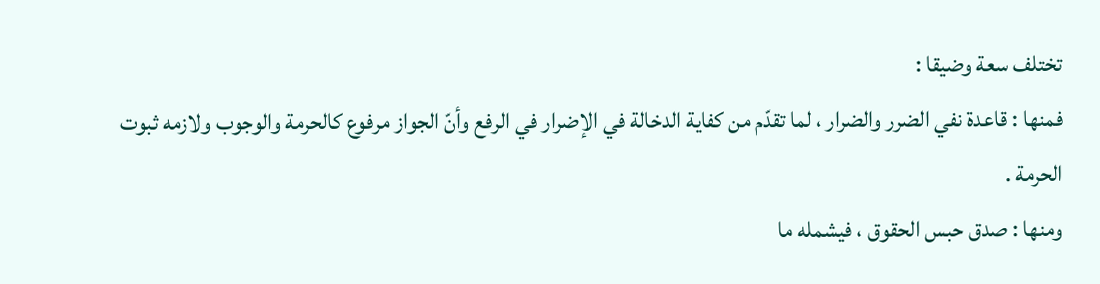تختلف سعة وضيقا :
فمنها : قاعدة نفي الضرر والضرار ، لما تقدّم من كفاية الدخالة في الإضرار في الرفع وأنّ الجواز مرفوع كالحرمة والوجوب ولازمه ثبوت الحرمة .
ومنها : صدق حبس الحقوق ، فيشمله ما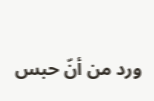ورد من أنّ حبس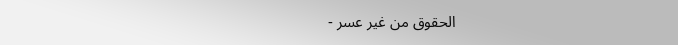الحقوق من غير عسر -